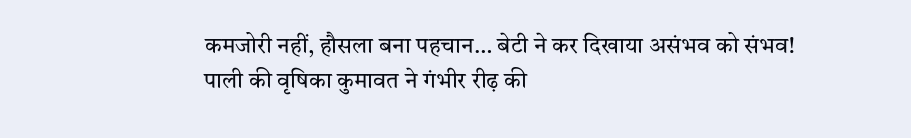कमजोरी नहीं, हौसला बना पहचान… बेटी ने कर दिखाया असंभव को संभव!
पाली की वृषिका कुमावत ने गंभीर रीढ़ की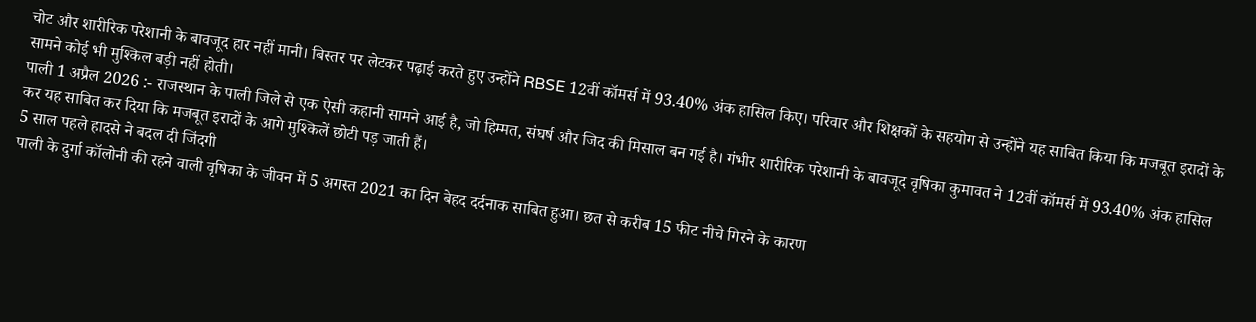चोट और शारीरिक परेशानी के बावजूद हार नहीं मानी। बिस्तर पर लेटकर पढ़ाई करते हुए उन्होंने RBSE 12वीं कॉमर्स में 93.40% अंक हासिल किए। परिवार और शिक्षकों के सहयोग से उन्होंने यह साबित किया कि मजबूत इरादों के सामने कोई भी मुश्किल बड़ी नहीं होती।
पाली 1 अप्रैल 2026 :- राजस्थान के पाली जिले से एक ऐसी कहानी सामने आई है, जो हिम्मत, संघर्ष और जिद की मिसाल बन गई है। गंभीर शारीरिक परेशानी के बावजूद वृषिका कुमावत ने 12वीं कॉमर्स में 93.40% अंक हासिल कर यह साबित कर दिया कि मजबूत इरादों के आगे मुश्किलें छोटी पड़ जाती हैं।
5 साल पहले हादसे ने बदल दी जिंदगी
पाली के दुर्गा कॉलोनी की रहने वाली वृषिका के जीवन में 5 अगस्त 2021 का दिन बेहद दर्दनाक साबित हुआ। छत से करीब 15 फीट नीचे गिरने के कारण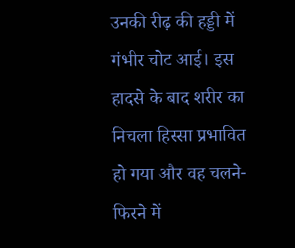उनकी रीढ़ की हड्डी में गंभीर चोट आई। इस हादसे के बाद शरीर का निचला हिस्सा प्रभावित हो गया और वह चलने-फिरने में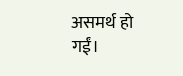असमर्थ हो गईं।